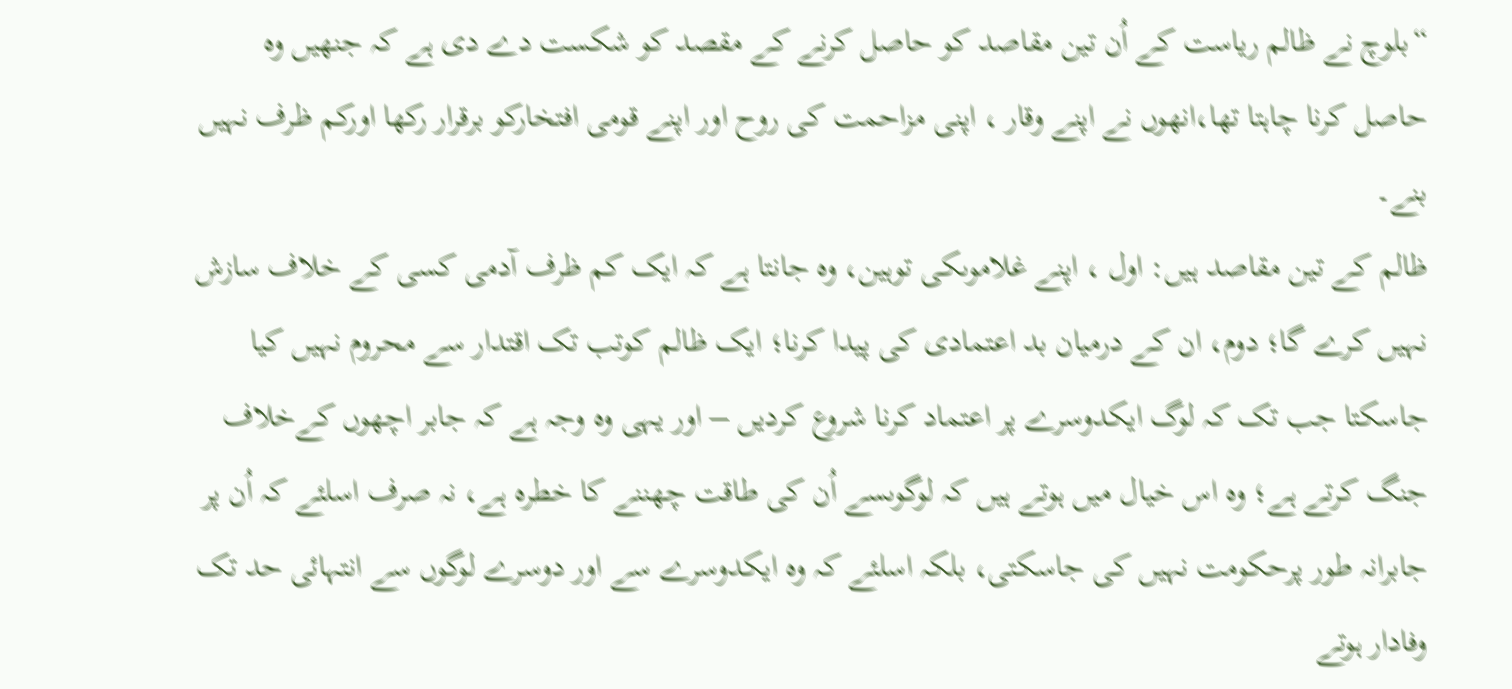“بلوچ نے ظالم ریاست کے اُن تین مقاصد کو حاصل کرنے کے مقصد کو شکست دے دی ہے کہ جنھیں وہ حاصل کرنا چاہتا تھا،انھوں نے اپنے وقار ، اپنی مزاحمت کی روح اور اپنے قومی افتخارکو برقرار رکھا اورکم ظرف نہیں بنے۔
ظالم کے تین مقاصد ہیں: اول ، اپنے غلاموںکی توہین، وہ جانتا ہے کہ ایک کم ظرف آدمی کسی کے خلاف سازش نہیں کرے گا؛ دوم، ان کے درمیان بد اعتمادی کی پیدا کرنا؛ ایک ظالم کوتب تک اقتدار سے محروم نہیں کیا جاسکتا جب تک کہ لوگ ایکدوسرے پر اعتماد کرنا شروع کردیں – اور یہی وہ وجہ ہے کہ جابر اچھوں کےخلاف جنگ کرتے ہے؛ وہ اس خیال میں ہوتے ہیں کہ لوگوںسے اُن کی طاقت چھننے کا خطرہ ہے، نہ صرف اسلئے کہ اُن پر جابرانہ طور پرحکومت نہیں کی جاسکتی، بلکہ اسلئے کہ وہ ایکدوسرے سے اور دوسرے لوگوں سے انتہائی حد تک وفادار ہوتے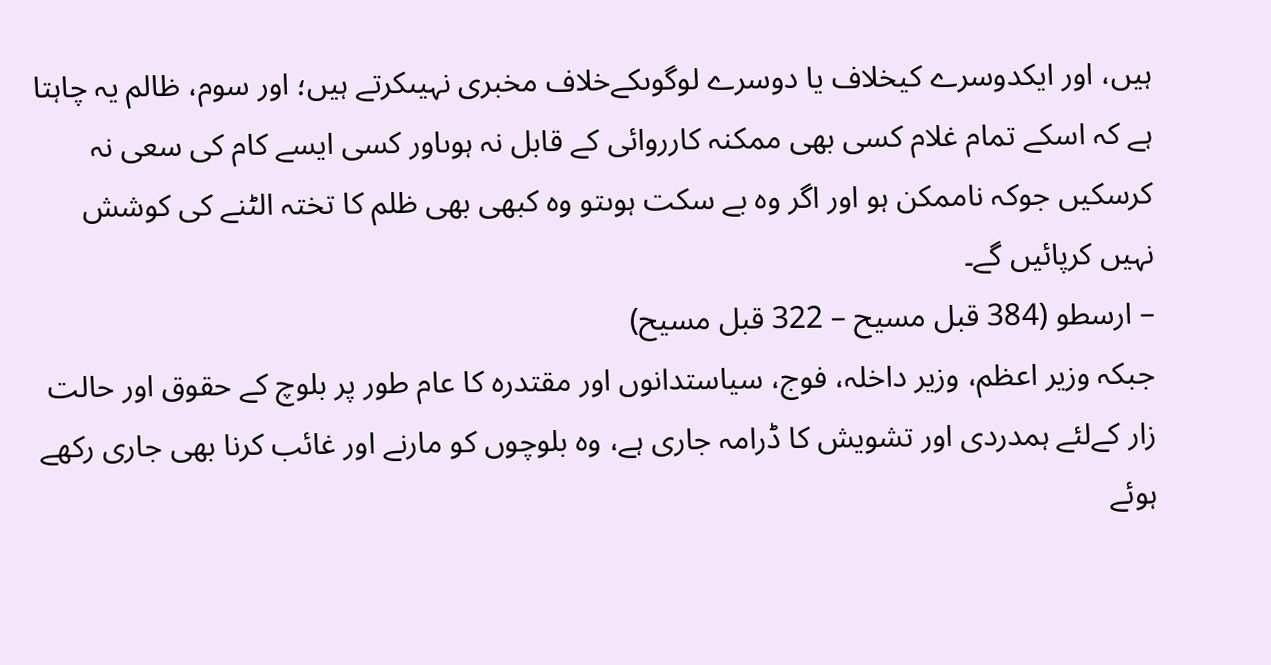ہیں، اور ایکدوسرے کیخلاف یا دوسرے لوگوںکےخلاف مخبری نہیںکرتے ہیں؛ اور سوم، ظالم یہ چاہتا ہے کہ اسکے تمام غلام کسی بھی ممکنہ کارروائی کے قابل نہ ہوںاور کسی ایسے کام کی سعی نہ کرسکیں جوکہ ناممکن ہو اور اگر وہ بے سکت ہوںتو وہ کبھی بھی ظلم کا تختہ الٹنے کی کوشش نہیں کرپائیں گے۔
– ارسطو (384 قبل مسیح – 322 قبل مسیح)
جبکہ وزیر اعظم، وزیر داخلہ، فوج، سیاستدانوں اور مقتدرہ کا عام طور پر بلوچ کے حقوق اور حالت زار کےلئے ہمدردی اور تشویش کا ڈرامہ جاری ہے، وہ بلوچوں کو مارنے اور غائب کرنا بھی جاری رکھے ہوئے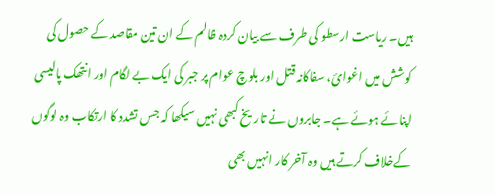ہیں۔ ریاست ارسطو کی طرف سے بیان کردہ ظالم کے ان تین مقاصد کے حصول کی کوشش میں اغوائ، سفاکانہ قتل اور بلوچ عوام پر جبر کی ایک بے لگام اور انتھک پالیسی اپنائے ہوئے ہے۔ جابروں نے تاریخ کبھی نہیں سیکھا کہ جس تشدد کا ارتکاب وہ لوگوں کےخلاف کرتے ہیں وہ آخر کار انہیں بھی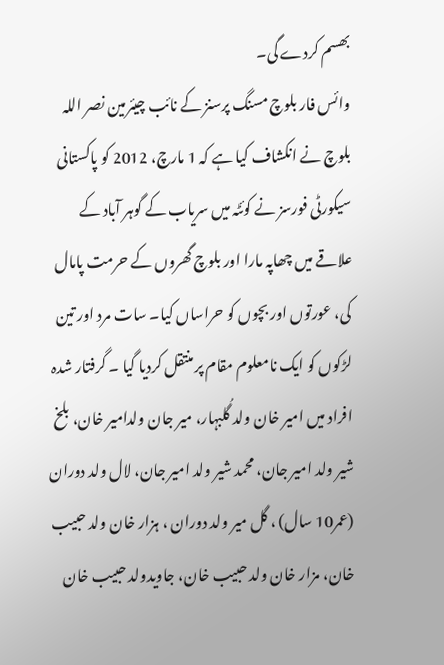بھسم کردے گی۔
وائس فار بلوچ مسنگ پرسنز کے نائب چیئرمین نصر اللہ بلوچ نے انکشاف کیا ہے کہ 1 مارچ، 2012 کو پاکستانی سیکورٹی فورسز نے کوئٹہ میں سریاب کے گوہر آباد کے علاقے میں چھاپہ مارا اور بلوچ گھروں کے حرمت پامال کی، عورتوں اور بچوں کو حراساں کیا۔ سات مرد اور تین لڑکوں کو ایک نامعلوم مقام پر منتقل کردیا گیا ۔ گرفتار شدہ افراد میں امیر خان ولد گُلبہار، میر جان ولدامیر خان، بلخ شیر ولد امیر جان، محمد شیر ولد امیر جان، لال ولد دوران (عمر10 سال) ، گل میر ولد دوران ، ہزار خان ولد حبیب خان، مزار خان ولد حبیب خان، جاویدولد حبیب خان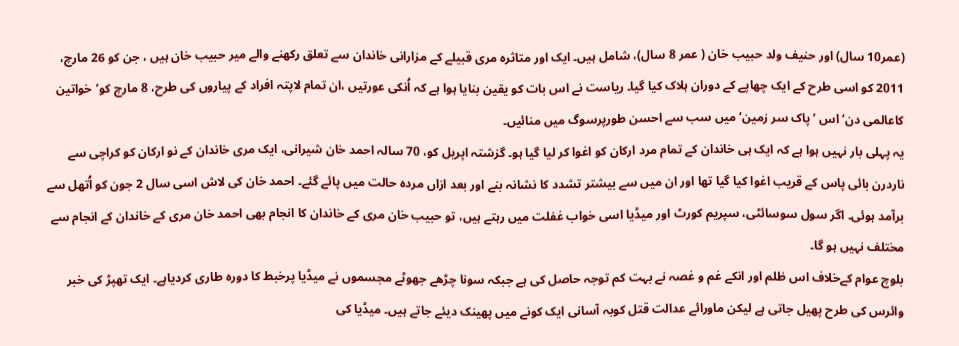(عمر10 سال) اور حنیف ولد حبیب خان ( عمر 8 سال)، شامل ہیں۔ ایک اور متاثرہ مری قبیلے کے مزارانی خاندان سے تعلق رکھنے والے میر حبیب خان ہیں ، جن کو 26 مارچ، 2011 کو اسی طرح کے ایک چھاپے کے دوران ہلاک کیا گیا۔ ریاست نے اس بات کو یقین بنایا ہوا ہے کہ اُنکی عورتیں ،ان تمام لاپتہ افراد کے پیاروں کی طرح، 8 مارچ کو’خواتین کاعالمی دن‘ اس ’پاک سر زمین‘ میں سب سے احسن طورپرسوگ میں منائیں۔
یہ پہلی بار نہیں ہوا ہے کہ ایک ہی خاندان کے تمام مرد ارکان کو اغوا کر لیا گیا ہو۔ گزشتہ اپریل کو، 70 سالہ احمد خان شیرانی، ایک مری خاندان کے نو ارکان کو کراچی سے ناردرن بائی پاس کے قریب اغوا کیا گیا تھا اور ان میں سے بیشتر تشدد کا نشانہ بنے اور بعد ازاں مردہ حالت میں پائے گئے۔ احمد خان کی لاش اسی سال 2 جون کو اُتھل سے برآمد ہوئی۔ اگر سول سوسائٹی، سپریم کورٹ اور میڈیا اسی خواب غفلت میں رہتے ہیں، تو حبیب خان مری کے خاندان کا انجام بھی احمد خان مری کے خاندان کے انجام سے مختلف نہیں ہو گا۔
بلوچ عوام کےخلاف اس ظلم اور انکے غم و غصہ نے بہت کم توجہ حاصل کی ہے جبکہ سونا چڑھے جھوٹے مجسموں نے میڈیا پرخبط کا دورہ طاری کردیاہے۔ ایک تھپڑ کی خبر وائرس کی طرح پھیل جاتی ہے لیکن ماورائے عدالت قتل کوبہ آسانی ایک کونے میں پھینک دیئے جاتے ہیں۔ میڈیا کی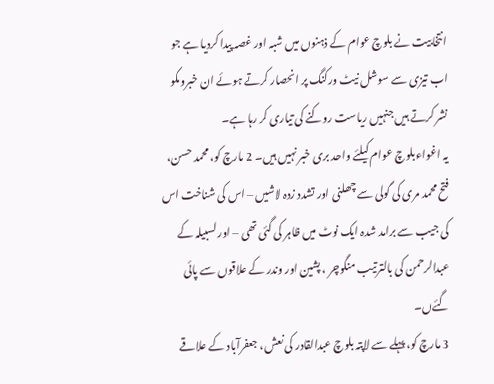انتخابیت نے بلوچ عوام کے ذہنوں میں شبہ اور غصہ پیدا کردیا ہے جو اب تیزی سے سوشل نیٹ ورکنگ پر انحصار کرتے ہوئے ان خبروںکو نشر کرتے ہیں جنہیں ریاست روکنے کی تیاری کر رہا ہے۔
یہ اغواءبلوچ عوام کیلئے واحد بری خبر نہیں ہیں۔ 2 مارچ کو، محمد حسن، فتح محمد مری کی گولی سے چھلنی اور تشدد زدہ لاشیں – اس کی شناخت اس کی جیب سے برامد شدہ ایک نوٹ میں ظاہر کی گئی تھی – اور لسبیلہ کے عبدالرحمن کی بالترتیب منگوچر ، پشین اور وندر کے علاقوں سے پائی گئےں۔
3 مارچ کو، پہلے سے لاپتہ بلوچ عبدالقادر کی نعش، جعفرآباد کے علاقے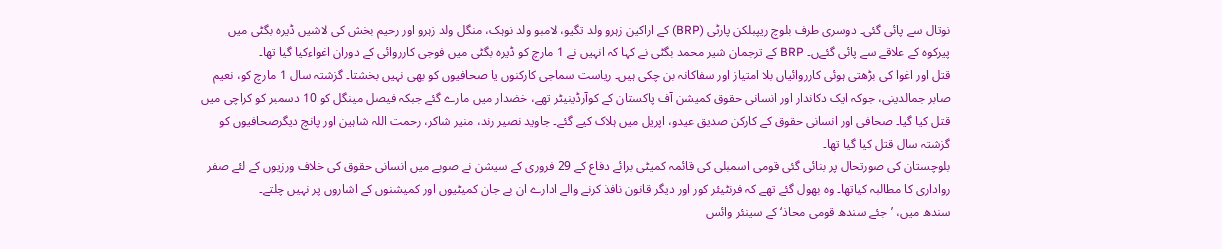نوتال سے پائی گئی۔ دوسری طرف بلوچ ریپبلکن پارٹی (BRP) کے اراکین زہرو ولد تگیو، لامبو ولد نوہک، منگل ولد زہرو اور رحیم بخش کی لاشیں ڈیرہ بگٹی میں پیرکوہ کے علاقے سے پائی گئےں۔ BRP کے ترجمان شیر محمد بگٹی نے کہا کہ انہیں نے 1 مارچ کو ڈیرہ بگٹی میں فوجی کارروائی کے دوران اغواءکیا گیا تھا۔
قتل اور اغوا کی بڑھتی ہوئی کارروائیاں بلا امتیاز اور سفاکانہ بن چکی ہیں۔ ریاست سماجی کارکنوں یا صحافیوں کو بھی نہیں بخشتا۔ گزشتہ سال 1 مارچ کو، نعیم صابر جمالدینی، جوکہ ایک دکاندار اور انسانی حقوق کمیشن آف پاکستان کے کوآرڈینیٹر تھے، خضدار میں مارے گئے جبکہ فیصل مینگل کو 10 دسمبر کو کراچی میں قتل کیا گیا۔ صحافی اور انسانی حقوق کے کارکن صدیق عیدو، اپریل میں ہلاک کیے گئے۔ جاوید نصیر رند، منیر شاکر، رحمت اللہ شاہین اور پانچ دیگرصحافیوں کو گزشتہ سال قتل کیا گیا تھا۔
بلوچستان کی صورتحال پر بنائی گئی قومی اسمبلی کی قائمہ کمیٹی برائے دفاع کے 29 فروری کے سیشن نے صوبے میں انسانی حقوق کی خلاف ورزیوں کے لئے صفر رواداری کا مطالبہ کیاتھا۔ وہ بھول گئے تھے کہ فرنٹیئر کور اور دیگر قانون نافذ کرنے والے ادارے ان بے جان کمیٹیوں اور کمیشنوں کے اشاروں پر نہیں چلتے۔
سندھ میں، ’جئے سندھ قومی محاذ‘ کے سینئر وائس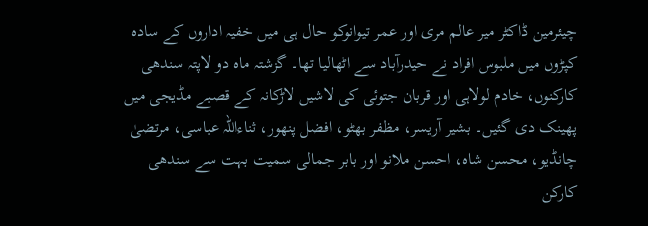چیئرمین ڈاکٹر میر عالم مری اور عمر تیوانوکو حال ہی میں خفیہ اداروں کے سادہ کپڑوں میں ملبوس افراد نے حیدرآباد سے اٹھالیا تھا۔ گزشتہ ماہ دو لاپتہ سندھی کارکنوں، خادم لولاہی اور قربان جتوئی کی لاشیں لاڑکانہ کے قصبے مڈیجی میں پھینک دی گئیں۔ بشیر آریسر، مظفر بھٹو، افضل پنھور، ثناءاللہ عباسی، مرتضیٰ چانڈیو، محسن شاہ، احسن ملانو اور بابر جمالی سمیت بہت سے سندھی کارکن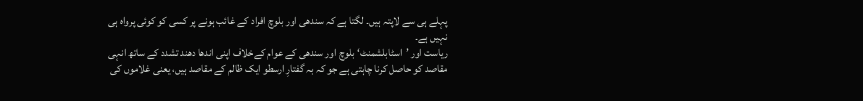پہلے ہی سے لاپتہ ہیں۔ لگتا ہے کہ سندھی اور بلوچ افراد کے غائب ہونے پر کسی کو کوئی پرواہ ہی نہیں ہے۔
ریاست اور ’اسٹابلشمنٹ‘ بلوچ اور سندھی کے عوام کےخلاف اپنی اندھا دھند تشدد کے ساتھ انہی مقاصد کو حاصل کرنا چاہتی ہے جو کہ بہ گفتارِ ارسطو ایک ظالم کے مقاصد ہیں، یعنی غلاموں کی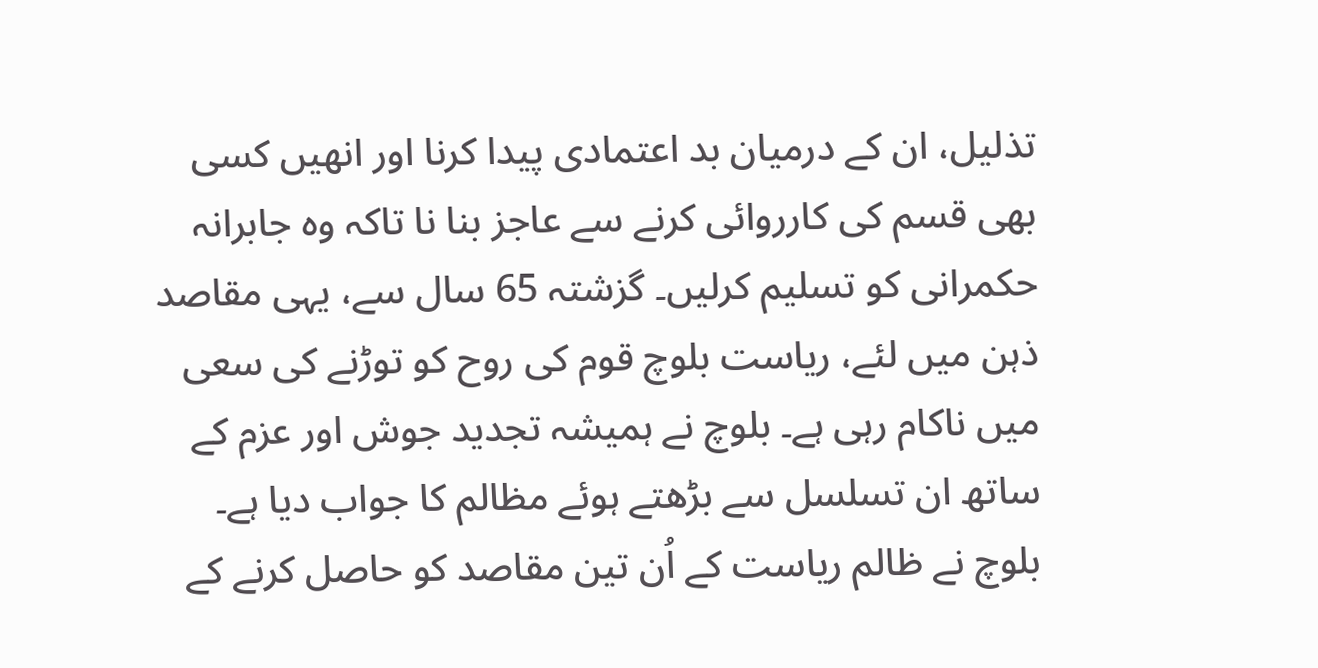تذلیل، ان کے درمیان بد اعتمادی پیدا کرنا اور انھیں کسی بھی قسم کی کارروائی کرنے سے عاجز بنا نا تاکہ وہ جابرانہ حکمرانی کو تسلیم کرلیں۔ گزشتہ 65 سال سے، یہی مقاصد ذہن میں لئے، ریاست بلوچ قوم کی روح کو توڑنے کی سعی میں ناکام رہی ہے۔ بلوچ نے ہمیشہ تجدید جوش اور عزم کے ساتھ ان تسلسل سے بڑھتے ہوئے مظالم کا جواب دیا ہے۔
بلوچ نے ظالم ریاست کے اُن تین مقاصد کو حاصل کرنے کے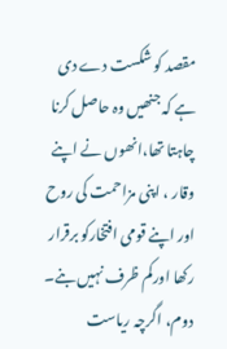مقصد کو شکست دے دی ہے کہ جنھیں وہ حاصل کرنا چاہتا تھا،انھوں نے اپنے وقار ، اپنی مزاحمت کی روح اور اپنے قومی افتخارکو برقرار رکھا اورکم ظرف نہیں بنے۔ دوم، اگرچہ ریاست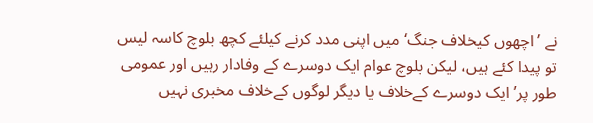نے ’اچھوں کیخلاف جنگ‘ میں اپنی مدد کرنے کیلئے کچھ بلوچ کاسہ لیس تو پیدا کئے ہیں، لیکن بلوچ عوام ایک دوسرے کے وفادار رہیں اور عمومی طور پر’ ایک دوسرے کےخلاف یا دیگر لوگوں کےخلاف مخبری نہیں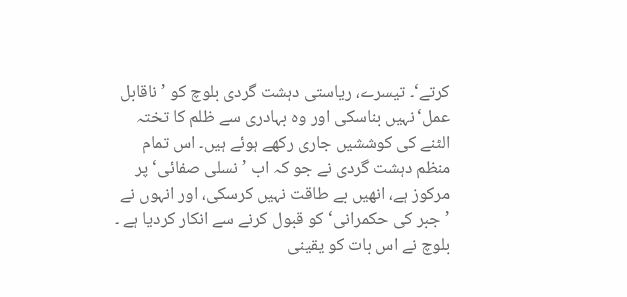کرتے‘۔ تیسرے، ریاستی دہشت گردی بلوچ کو ’ناقابل عمل‘نہیں بناسکی اور وہ بہادری سے ظلم کا تختہ الٹنے کی کوششیں جاری رکھے ہوئے ہیں۔ اس تمام منظم دہشت گردی نے جو کہ اب ’نسلی صفائی‘ پر مرکوز ہے، انھیں بے طاقت نہیں کرسکی، اور انہوں نے ’جبر کی حکمرانی‘ کو قبول کرنے سے انکار کردیا ہے ۔ بلوچ نے اس بات کو یقینی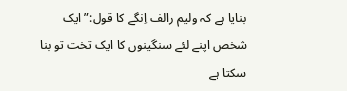بنایا ہے کہ ولیم رالف اِنگے کا قول:”ایک شخص اپنے لئے سنگینوں کا ایک تخت تو بنا سکتا ہے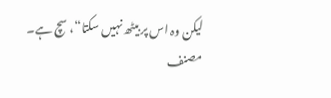لیکن وہ اس پر بیٹھ نہیں سکتا“، سچ ہے۔
مصنف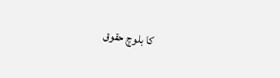کا بلوچ حقوق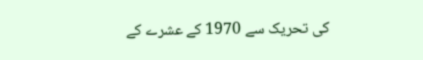کی تحریک سے 1970 کے عشرے کے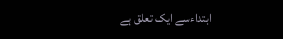ابتداءسے ایک تعلق ہے